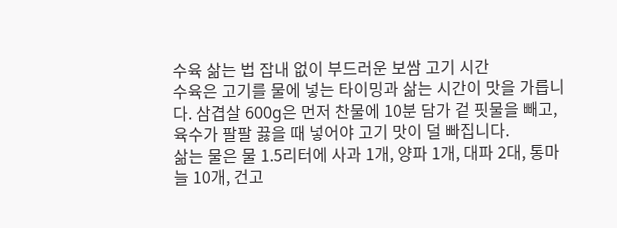수육 삶는 법 잡내 없이 부드러운 보쌈 고기 시간
수육은 고기를 물에 넣는 타이밍과 삶는 시간이 맛을 가릅니다. 삼겹살 600g은 먼저 찬물에 10분 담가 겉 핏물을 빼고, 육수가 팔팔 끓을 때 넣어야 고기 맛이 덜 빠집니다.
삶는 물은 물 1.5리터에 사과 1개, 양파 1개, 대파 2대, 통마늘 10개, 건고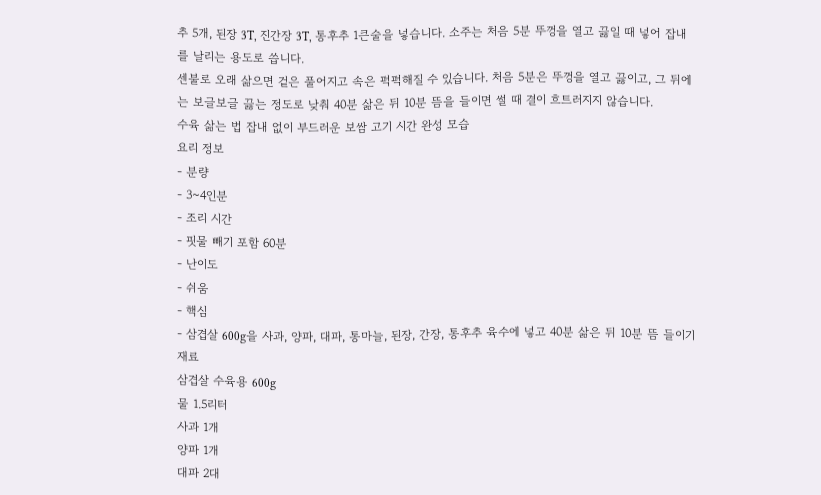추 5개, 된장 3T, 진간장 3T, 통후추 1큰술을 넣습니다. 소주는 처음 5분 뚜껑을 열고 끓일 때 넣어 잡내를 날리는 용도로 씁니다.
센불로 오래 삶으면 겉은 풀어지고 속은 퍽퍽해질 수 있습니다. 처음 5분은 뚜껑을 열고 끓이고, 그 뒤에는 보글보글 끓는 정도로 낮춰 40분 삶은 뒤 10분 뜸을 들이면 썰 때 결이 흐트러지지 않습니다.
수육 삶는 법 잡내 없이 부드러운 보쌈 고기 시간 완성 모습
요리 정보
- 분량
- 3~4인분
- 조리 시간
- 핏물 빼기 포함 60분
- 난이도
- 쉬움
- 핵심
- 삼겹살 600g을 사과, 양파, 대파, 통마늘, 된장, 간장, 통후추 육수에 넣고 40분 삶은 뒤 10분 뜸 들이기
재료
삼겹살 수육용 600g
물 1.5리터
사과 1개
양파 1개
대파 2대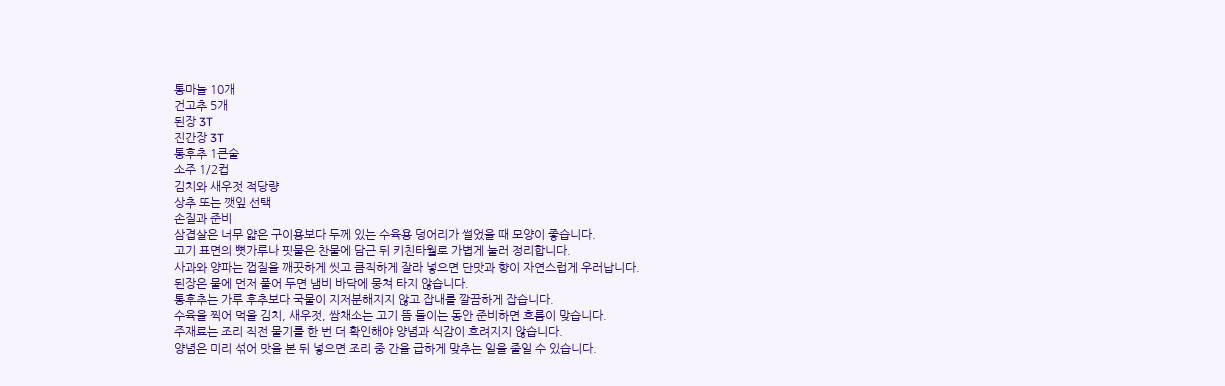통마늘 10개
건고추 5개
된장 3T
진간장 3T
통후추 1큰술
소주 1/2컵
김치와 새우젓 적당량
상추 또는 깻잎 선택
손질과 준비
삼겹살은 너무 얇은 구이용보다 두께 있는 수육용 덩어리가 썰었을 때 모양이 좋습니다.
고기 표면의 뼛가루나 핏물은 찬물에 담근 뒤 키친타월로 가볍게 눌러 정리합니다.
사과와 양파는 껍질을 깨끗하게 씻고 큼직하게 잘라 넣으면 단맛과 향이 자연스럽게 우러납니다.
된장은 물에 먼저 풀어 두면 냄비 바닥에 뭉쳐 타지 않습니다.
통후추는 가루 후추보다 국물이 지저분해지지 않고 잡내를 깔끔하게 잡습니다.
수육을 찍어 먹을 김치, 새우젓, 쌈채소는 고기 뜸 들이는 동안 준비하면 흐름이 맞습니다.
주재료는 조리 직전 물기를 한 번 더 확인해야 양념과 식감이 흐려지지 않습니다.
양념은 미리 섞어 맛을 본 뒤 넣으면 조리 중 간을 급하게 맞추는 일을 줄일 수 있습니다.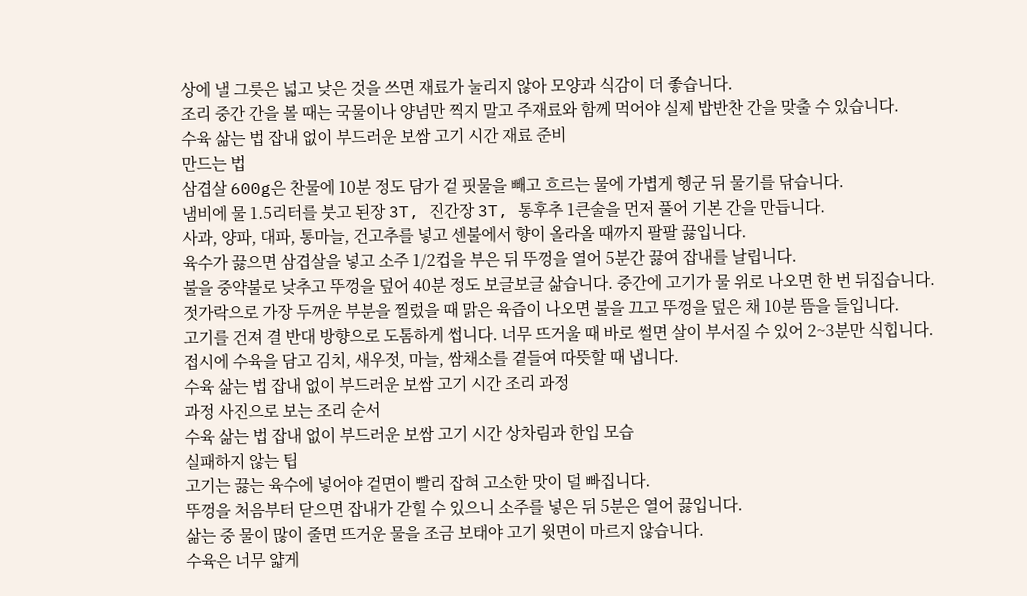상에 낼 그릇은 넓고 낮은 것을 쓰면 재료가 눌리지 않아 모양과 식감이 더 좋습니다.
조리 중간 간을 볼 때는 국물이나 양념만 찍지 말고 주재료와 함께 먹어야 실제 밥반찬 간을 맞출 수 있습니다.
수육 삶는 법 잡내 없이 부드러운 보쌈 고기 시간 재료 준비
만드는 법
삼겹살 600g은 찬물에 10분 정도 담가 겉 핏물을 빼고 흐르는 물에 가볍게 헹군 뒤 물기를 닦습니다.
냄비에 물 1.5리터를 붓고 된장 3T, 진간장 3T, 통후추 1큰술을 먼저 풀어 기본 간을 만듭니다.
사과, 양파, 대파, 통마늘, 건고추를 넣고 센불에서 향이 올라올 때까지 팔팔 끓입니다.
육수가 끓으면 삼겹살을 넣고 소주 1/2컵을 부은 뒤 뚜껑을 열어 5분간 끓여 잡내를 날립니다.
불을 중약불로 낮추고 뚜껑을 덮어 40분 정도 보글보글 삶습니다. 중간에 고기가 물 위로 나오면 한 번 뒤집습니다.
젓가락으로 가장 두꺼운 부분을 찔렀을 때 맑은 육즙이 나오면 불을 끄고 뚜껑을 덮은 채 10분 뜸을 들입니다.
고기를 건져 결 반대 방향으로 도톰하게 썹니다. 너무 뜨거울 때 바로 썰면 살이 부서질 수 있어 2~3분만 식힙니다.
접시에 수육을 담고 김치, 새우젓, 마늘, 쌈채소를 곁들여 따뜻할 때 냅니다.
수육 삶는 법 잡내 없이 부드러운 보쌈 고기 시간 조리 과정
과정 사진으로 보는 조리 순서
수육 삶는 법 잡내 없이 부드러운 보쌈 고기 시간 상차림과 한입 모습
실패하지 않는 팁
고기는 끓는 육수에 넣어야 겉면이 빨리 잡혀 고소한 맛이 덜 빠집니다.
뚜껑을 처음부터 닫으면 잡내가 갇힐 수 있으니 소주를 넣은 뒤 5분은 열어 끓입니다.
삶는 중 물이 많이 줄면 뜨거운 물을 조금 보태야 고기 윗면이 마르지 않습니다.
수육은 너무 얇게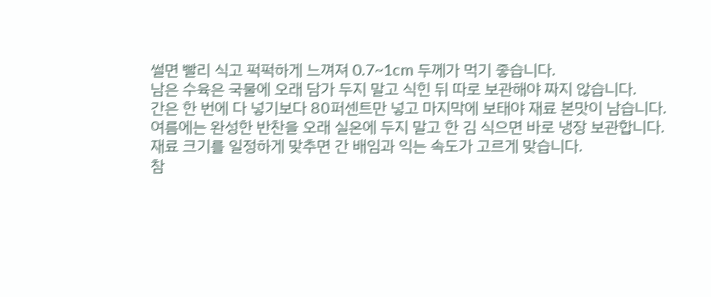썰면 빨리 식고 퍽퍽하게 느껴져 0.7~1cm 두께가 먹기 좋습니다.
남은 수육은 국물에 오래 담가 두지 말고 식힌 뒤 따로 보관해야 짜지 않습니다.
간은 한 번에 다 넣기보다 80퍼센트만 넣고 마지막에 보태야 재료 본맛이 남습니다.
여름에는 완성한 반찬을 오래 실온에 두지 말고 한 김 식으면 바로 냉장 보관합니다.
재료 크기를 일정하게 맞추면 간 배임과 익는 속도가 고르게 맞습니다.
참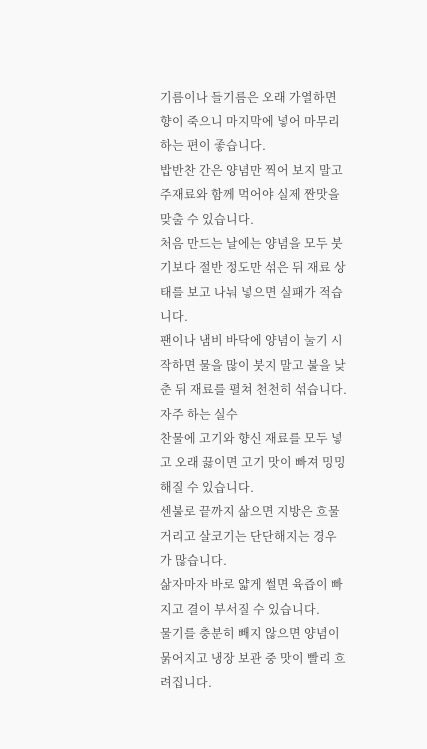기름이나 들기름은 오래 가열하면 향이 죽으니 마지막에 넣어 마무리하는 편이 좋습니다.
밥반찬 간은 양념만 찍어 보지 말고 주재료와 함께 먹어야 실제 짠맛을 맞출 수 있습니다.
처음 만드는 날에는 양념을 모두 붓기보다 절반 정도만 섞은 뒤 재료 상태를 보고 나눠 넣으면 실패가 적습니다.
팬이나 냄비 바닥에 양념이 눌기 시작하면 물을 많이 붓지 말고 불을 낮춘 뒤 재료를 펼쳐 천천히 섞습니다.
자주 하는 실수
찬물에 고기와 향신 재료를 모두 넣고 오래 끓이면 고기 맛이 빠져 밍밍해질 수 있습니다.
센불로 끝까지 삶으면 지방은 흐물거리고 살코기는 단단해지는 경우가 많습니다.
삶자마자 바로 얇게 썰면 육즙이 빠지고 결이 부서질 수 있습니다.
물기를 충분히 빼지 않으면 양념이 묽어지고 냉장 보관 중 맛이 빨리 흐려집니다.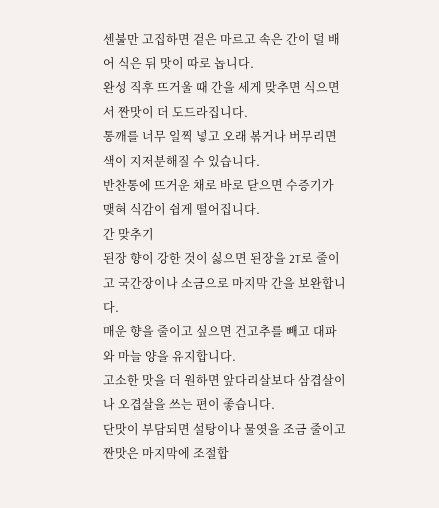센불만 고집하면 겉은 마르고 속은 간이 덜 배어 식은 뒤 맛이 따로 놉니다.
완성 직후 뜨거울 때 간을 세게 맞추면 식으면서 짠맛이 더 도드라집니다.
통깨를 너무 일찍 넣고 오래 볶거나 버무리면 색이 지저분해질 수 있습니다.
반찬통에 뜨거운 채로 바로 닫으면 수증기가 맺혀 식감이 쉽게 떨어집니다.
간 맞추기
된장 향이 강한 것이 싫으면 된장을 2T로 줄이고 국간장이나 소금으로 마지막 간을 보완합니다.
매운 향을 줄이고 싶으면 건고추를 빼고 대파와 마늘 양을 유지합니다.
고소한 맛을 더 원하면 앞다리살보다 삼겹살이나 오겹살을 쓰는 편이 좋습니다.
단맛이 부담되면 설탕이나 물엿을 조금 줄이고 짠맛은 마지막에 조절합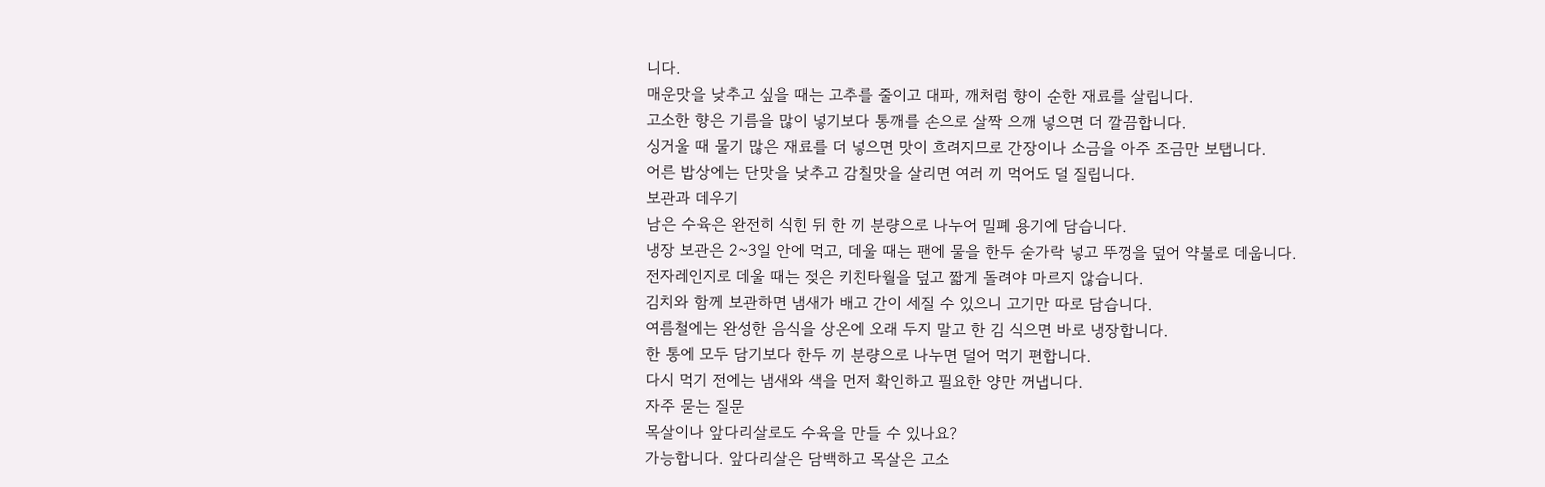니다.
매운맛을 낮추고 싶을 때는 고추를 줄이고 대파, 깨처럼 향이 순한 재료를 살립니다.
고소한 향은 기름을 많이 넣기보다 통깨를 손으로 살짝 으깨 넣으면 더 깔끔합니다.
싱거울 때 물기 많은 재료를 더 넣으면 맛이 흐려지므로 간장이나 소금을 아주 조금만 보탭니다.
어른 밥상에는 단맛을 낮추고 감칠맛을 살리면 여러 끼 먹어도 덜 질립니다.
보관과 데우기
남은 수육은 완전히 식힌 뒤 한 끼 분량으로 나누어 밀폐 용기에 담습니다.
냉장 보관은 2~3일 안에 먹고, 데울 때는 팬에 물을 한두 숟가락 넣고 뚜껑을 덮어 약불로 데웁니다.
전자레인지로 데울 때는 젖은 키친타월을 덮고 짧게 돌려야 마르지 않습니다.
김치와 함께 보관하면 냄새가 배고 간이 세질 수 있으니 고기만 따로 담습니다.
여름철에는 완성한 음식을 상온에 오래 두지 말고 한 김 식으면 바로 냉장합니다.
한 통에 모두 담기보다 한두 끼 분량으로 나누면 덜어 먹기 편합니다.
다시 먹기 전에는 냄새와 색을 먼저 확인하고 필요한 양만 꺼냅니다.
자주 묻는 질문
목살이나 앞다리살로도 수육을 만들 수 있나요?
가능합니다. 앞다리살은 담백하고 목살은 고소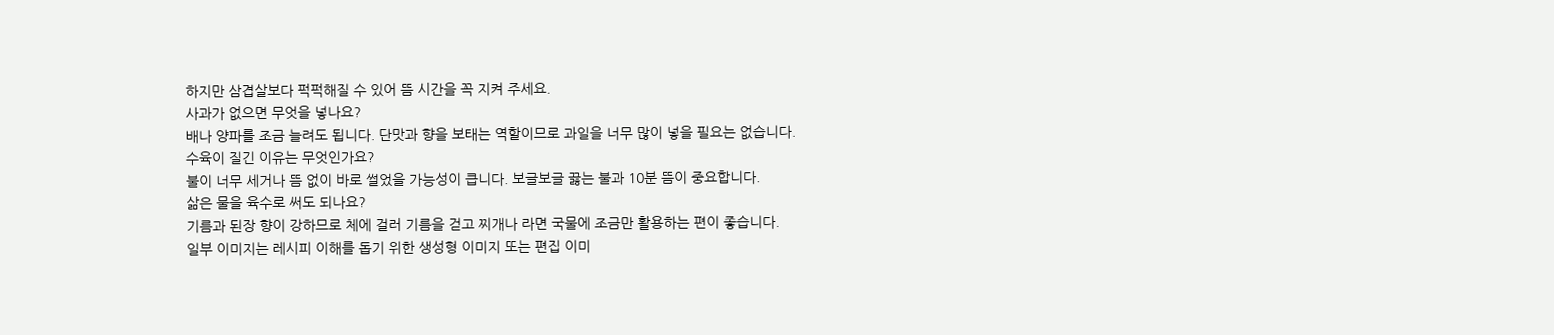하지만 삼겹살보다 퍽퍽해질 수 있어 뜸 시간을 꼭 지켜 주세요.
사과가 없으면 무엇을 넣나요?
배나 양파를 조금 늘려도 됩니다. 단맛과 향을 보태는 역할이므로 과일을 너무 많이 넣을 필요는 없습니다.
수육이 질긴 이유는 무엇인가요?
불이 너무 세거나 뜸 없이 바로 썰었을 가능성이 큽니다. 보글보글 끓는 불과 10분 뜸이 중요합니다.
삶은 물을 육수로 써도 되나요?
기름과 된장 향이 강하므로 체에 걸러 기름을 걷고 찌개나 라면 국물에 조금만 활용하는 편이 좋습니다.
일부 이미지는 레시피 이해를 돕기 위한 생성형 이미지 또는 편집 이미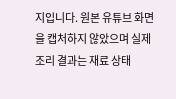지입니다. 원본 유튜브 화면을 캡처하지 않았으며 실제 조리 결과는 재료 상태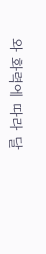와 화력에 따라 달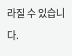라질 수 있습니다.